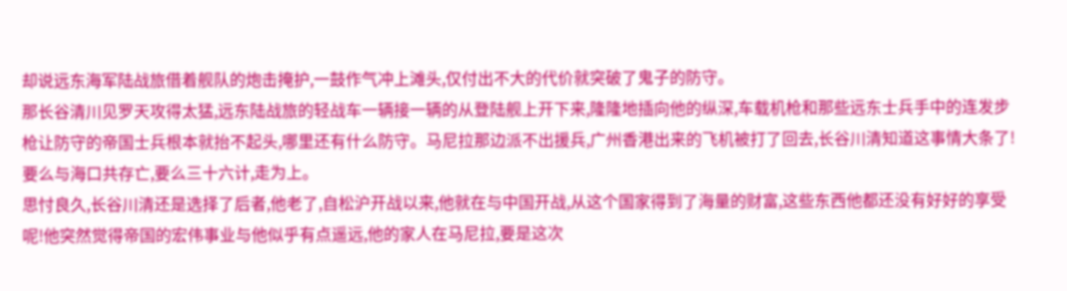却说远东海军陆战旅借着舰队的炮击掩护,一鼓作气冲上滩头,仅付出不大的代价就突破了鬼子的防守。
那长谷清川见罗天攻得太猛,远东陆战旅的轻战车一辆接一辆的从登陆舰上开下来,隆隆地插向他的纵深,车载机枪和那些远东士兵手中的连发步枪让防守的帝国士兵根本就抬不起头,哪里还有什么防守。马尼拉那边派不出援兵,广州香港出来的飞机被打了回去,长谷川清知道这事情大条了!要么与海口共存亡,要么三十六计,走为上。
思忖良久,长谷川清还是选择了后者,他老了,自松沪开战以来,他就在与中国开战,从这个国家得到了海量的财富,这些东西他都还没有好好的享受呢!他突然觉得帝国的宏伟事业与他似乎有点遥远,他的家人在马尼拉,要是这次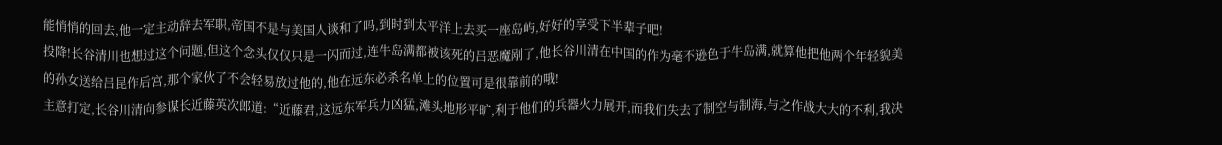能悄悄的回去,他一定主动辞去军职,帝国不是与美国人谈和了吗,到时到太平洋上去买一座岛屿,好好的享受下半辈子吧!
投降!长谷清川也想过这个问题,但这个念头仅仅只是一闪而过,连牛岛满都被该死的吕恶魔剐了,他长谷川清在中国的作为毫不逊色于牛岛满,就算他把他两个年轻貌美的孙女送给吕昆作后宫,那个家伙了不会轻易放过他的,他在远东必杀名单上的位置可是很靠前的哦!
主意打定,长谷川清向参谋长近藤英次郎道:“近藤君,这远东军兵力凶猛,滩头地形平旷,利于他们的兵器火力展开,而我们失去了制空与制海,与之作战大大的不利,我决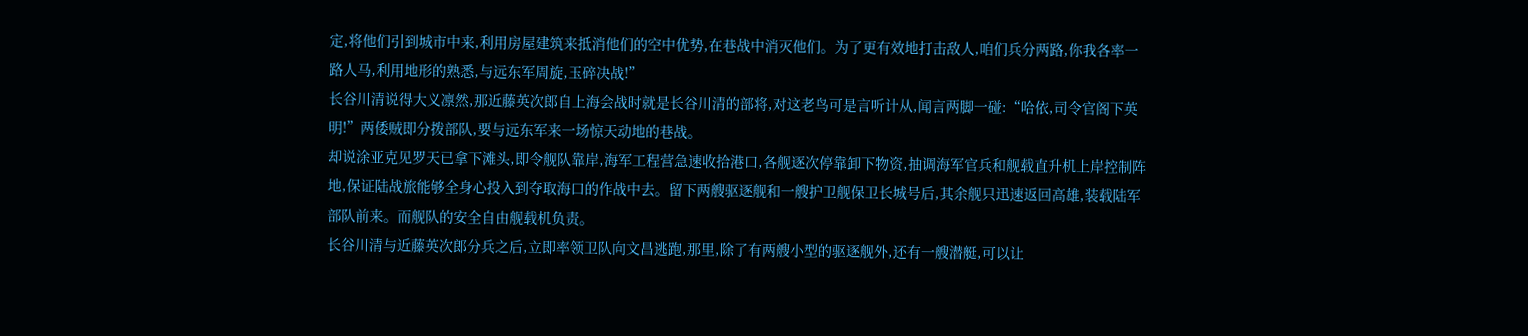定,将他们引到城市中来,利用房屋建筑来抵消他们的空中优势,在巷战中消灭他们。为了更有效地打击敌人,咱们兵分两路,你我各率一路人马,利用地形的熟悉,与远东军周旋,玉碎决战!”
长谷川清说得大义凛然,那近藤英次郎自上海会战时就是长谷川清的部将,对这老鸟可是言听计从,闻言两脚一碰:“哈依,司令官阁下英明!”两倭贼即分拨部队,要与远东军来一场惊天动地的巷战。
却说涂亚克见罗天已拿下滩头,即令舰队靠岸,海军工程营急速收拾港口,各舰逐次停靠卸下物资,抽调海军官兵和舰载直升机上岸控制阵地,保证陆战旅能够全身心投入到夺取海口的作战中去。留下两艘驱逐舰和一艘护卫舰保卫长城号后,其余舰只迅速返回高雄,装载陆军部队前来。而舰队的安全自由舰载机负责。
长谷川清与近藤英次郎分兵之后,立即率领卫队向文昌逃跑,那里,除了有两艘小型的驱逐舰外,还有一艘潜艇,可以让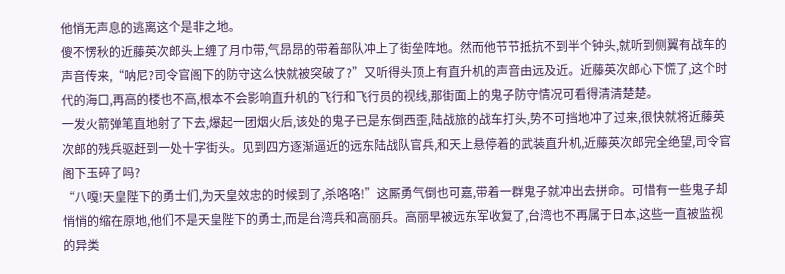他悄无声息的逃离这个是非之地。
傻不愣秋的近藤英次郎头上缠了月巾带,气昂昂的带着部队冲上了街垒阵地。然而他节节抵抗不到半个钟头,就听到侧翼有战车的声音传来,“呐尼?司令官阁下的防守这么快就被突破了?”又听得头顶上有直升机的声音由远及近。近藤英次郎心下慌了,这个时代的海口,再高的楼也不高,根本不会影响直升机的飞行和飞行员的视线,那街面上的鬼子防守情况可看得清清楚楚。
一发火箭弹笔直地射了下去,爆起一团烟火后,该处的鬼子已是东倒西歪,陆战旅的战车打头,势不可挡地冲了过来,很快就将近藤英次郎的残兵驱赶到一处十字街头。见到四方逐渐逼近的远东陆战队官兵,和天上悬停着的武装直升机,近藤英次郎完全绝望,司令官阁下玉碎了吗?
“八嘎!天皇陛下的勇士们,为天皇效忠的时候到了,杀咯咯!”这厮勇气倒也可嘉,带着一群鬼子就冲出去拼命。可惜有一些鬼子却悄悄的缩在原地,他们不是天皇陛下的勇士,而是台湾兵和高丽兵。高丽早被远东军收复了,台湾也不再属于日本,这些一直被监视的异类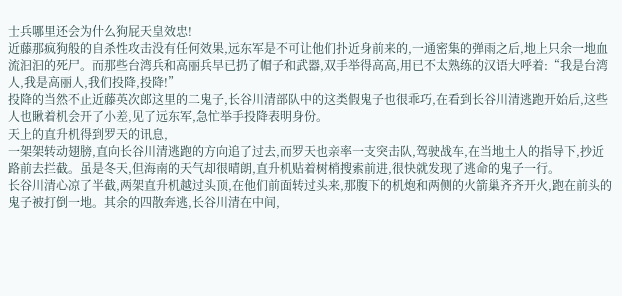士兵哪里还会为什么狗屁天皇效忠!
近藤那疯狗般的自杀性攻击没有任何效果,远东军是不可让他们扑近身前来的,一通密集的弹雨之后,地上只余一地血流汩汩的死尸。而那些台湾兵和高丽兵早已扔了帽子和武器,双手举得高高,用已不太熟练的汉语大呼着:“我是台湾人,我是高丽人,我们投降,投降!”
投降的当然不止近藤英次郎这里的二鬼子,长谷川清部队中的这类假鬼子也很乖巧,在看到长谷川清逃跑开始后,这些人也瞅着机会开了小差,见了远东军,急忙举手投降表明身份。
天上的直升机得到罗天的讯息,
一架架转动翅膀,直向长谷川清逃跑的方向追了过去,而罗天也亲率一支突击队,驾驶战车,在当地土人的指导下,抄近路前去拦截。虽是冬天,但海南的天气却很晴朗,直升机贴着树梢搜索前进,很快就发现了逃命的鬼子一行。
长谷川清心凉了半截,两架直升机越过头顶,在他们前面转过头来,那腹下的机炮和两侧的火箭巢齐齐开火,跑在前头的鬼子被打倒一地。其余的四散奔逃,长谷川清在中间,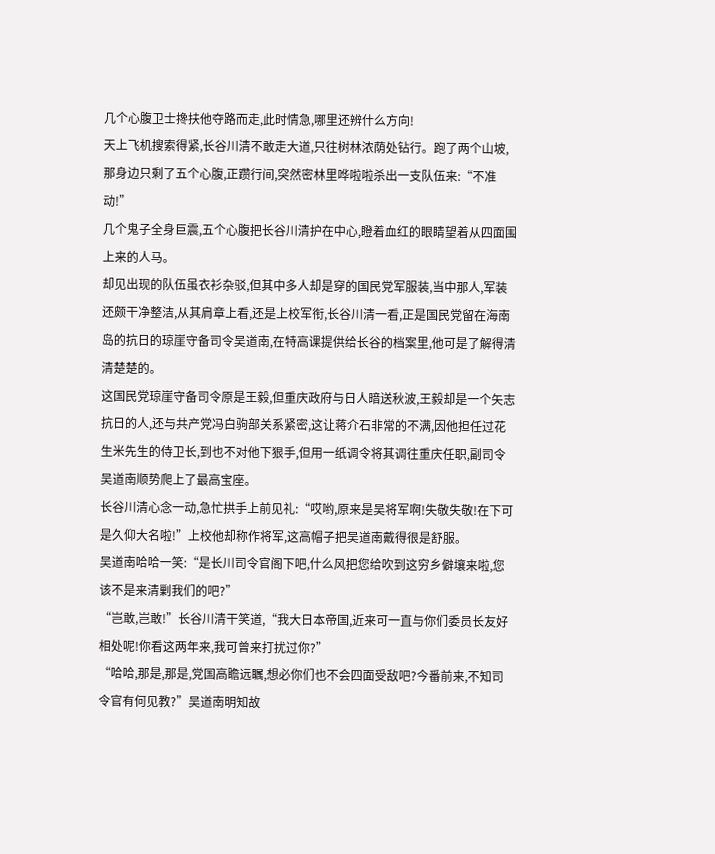几个心腹卫士搀扶他夺路而走,此时情急,哪里还辨什么方向!
天上飞机搜索得紧,长谷川清不敢走大道,只往树林浓荫处钻行。跑了两个山坡,那身边只剩了五个心腹,正躜行间,突然密林里哗啦啦杀出一支队伍来:“不准动!”
几个鬼子全身巨震,五个心腹把长谷川清护在中心,瞪着血红的眼睛望着从四面围上来的人马。
却见出现的队伍虽衣衫杂驳,但其中多人却是穿的国民党军服装,当中那人,军装还颇干净整洁,从其肩章上看,还是上校军衔,长谷川清一看,正是国民党留在海南岛的抗日的琼崖守备司令吴道南,在特高课提供给长谷的档案里,他可是了解得清清楚楚的。
这国民党琼崖守备司令原是王毅,但重庆政府与日人暗送秋波,王毅却是一个矢志抗日的人,还与共产党冯白驹部关系紧密,这让蒋介石非常的不满,因他担任过花生米先生的侍卫长,到也不对他下狠手,但用一纸调令将其调往重庆任职,副司令吴道南顺势爬上了最高宝座。
长谷川清心念一动,急忙拱手上前见礼:“哎哟,原来是吴将军啊!失敬失敬!在下可是久仰大名啦!”上校他却称作将军,这高帽子把吴道南戴得很是舒服。
吴道南哈哈一笑:“是长川司令官阁下吧,什么风把您给吹到这穷乡僻壤来啦,您该不是来清剿我们的吧?”
“岂敢,岂敢!”长谷川清干笑道,“我大日本帝国,近来可一直与你们委员长友好相处呢!你看这两年来,我可曾来打扰过你?”
“哈哈,那是,那是,党国高瞻远瞩,想必你们也不会四面受敌吧?今番前来,不知司令官有何见教?”吴道南明知故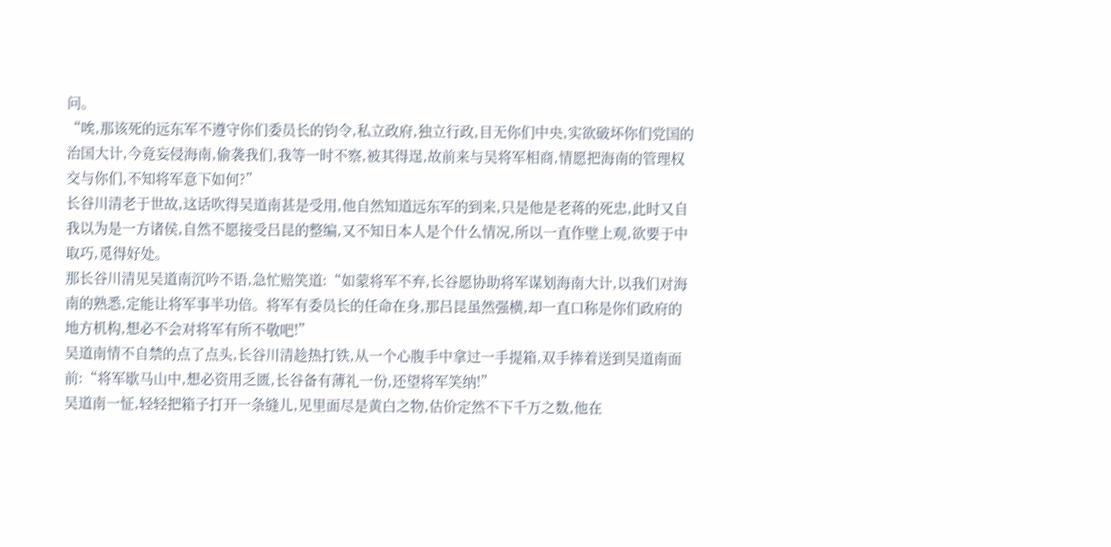问。
“唉,那该死的远东军不遵守你们委员长的钧令,私立政府,独立行政,目无你们中央,实欲破坏你们党国的治国大计,今竟妄侵海南,偷袭我们,我等一时不察,被其得逞,故前来与吴将军相商,情愿把海南的管理权交与你们,不知将军意下如何?”
长谷川清老于世故,这话吹得吴道南甚是受用,他自然知道远东军的到来,只是他是老蒋的死忠,此时又自我以为是一方诸侯,自然不愿接受吕昆的整编,又不知日本人是个什么情况,所以一直作壁上观,欲要于中取巧,觅得好处。
那长谷川清见吴道南沉吟不语,急忙赔笑道:“如蒙将军不弃,长谷愿协助将军谋划海南大计,以我们对海南的熟悉,定能让将军事半功倍。将军有委员长的任命在身,那吕昆虽然强横,却一直口称是你们政府的地方机构,想必不会对将军有所不敬吧!”
吴道南情不自禁的点了点头,长谷川清趁热打铁,从一个心腹手中拿过一手提箱,双手捧着送到吴道南面前:“将军歇马山中,想必资用乏匮,长谷备有薄礼一份,还望将军笑纳!”
吴道南一怔,轻轻把箱子打开一条缝儿,见里面尽是黄白之物,估价定然不下千万之数,他在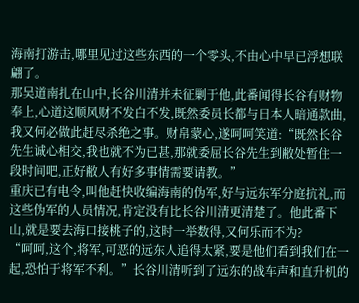海南打游击,哪里见过这些东西的一个零头,不由心中早已浮想联翩了。
那吴道南扎在山中,长谷川清并未征剿于他,此番闻得长谷有财物奉上,心道这顺风财不发白不发,既然委员长都与日本人暗通款曲,我又何必做此赶尽杀绝之事。财帛蒙心,遂呵呵笑道:“既然长谷先生诚心相交,我也就不为已甚,那就委屈长谷先生到敝处暂住一段时间吧,正好敝人有好多事情需要请教。”
重庆已有电令,叫他赶快收编海南的伪军,好与远东军分庭抗礼,而这些伪军的人员情况,肯定没有比长谷川清更清楚了。他此番下山,就是要去海口接桃子的,这时一举数得,又何乐而不为?
“呵呵,这个,将军,可恶的远东人追得太紧,要是他们看到我们在一起,恐怕于将军不利。”长谷川清听到了远东的战车声和直升机的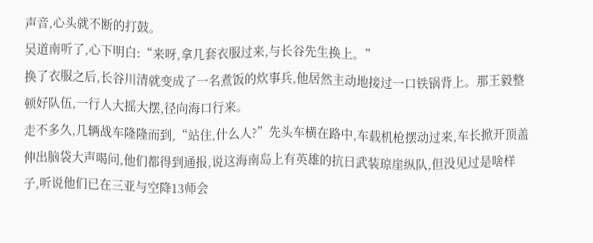声音,心头就不断的打鼓。
吴道南听了,心下明白:“来呀,拿几套衣服过来,与长谷先生换上。”
换了衣服之后,长谷川清就变成了一名煮饭的炊事兵,他居然主动地接过一口铁锅背上。那王毅整顿好队伍,一行人大摇大摆,径向海口行来。
走不多久,几辆战车隆隆而到,“站住,什么人?”先头车横在路中,车载机枪摆动过来,车长掀开顶盖伸出脑袋大声喝问,他们都得到通报,说这海南岛上有英雄的抗日武装琼崖纵队,但没见过是啥样子,听说他们已在三亚与空降13师会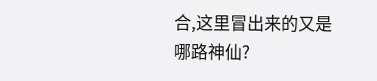合,这里冒出来的又是哪路神仙?